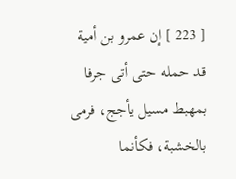[ 223 ] إن عمرو بن أمية قد حمله حتى أتى جرفا بمهبط مسيل يأجج، فرمى بالخشبة، فكأنما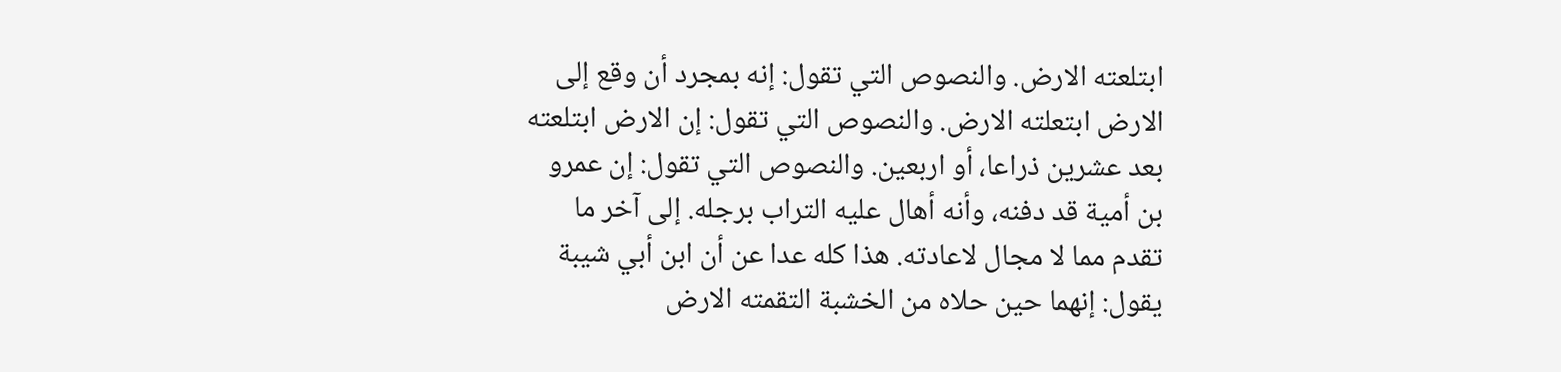ابتلعته الارض. والنصوص التي تقول: إنه بمجرد أن وقع إلى الارض ابتعلته الارض. والنصوص التي تقول: إن الارض ابتلعته بعد عشرين ذراعا، أو اربعين. والنصوص التي تقول: إن عمرو بن أمية قد دفنه، وأنه أهال عليه التراب برجله. إلى آخر ما تقدم مما لا مجال لاعادته. هذا كله عدا عن أن ابن أبي شيبة يقول: إنهما حين حلاه من الخشبة التقمته الارض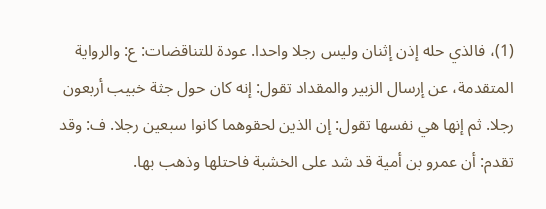(1)، فالذي حله إذن إثنان وليس رجلا واحدا. عودة للتناقضات: ع: والرواية المتقدمة، عن إرسال الزبير والمقداد تقول: إنه كان حول جثة خبيب أربعون رجلا. ثم إنها هي نفسها تقول: إن الذين لحقوهما كانوا سبعين رجلا. ف: وقد تقدم: أن عمرو بن أمية قد شد على الخشبة فاحتلها وذهب بها.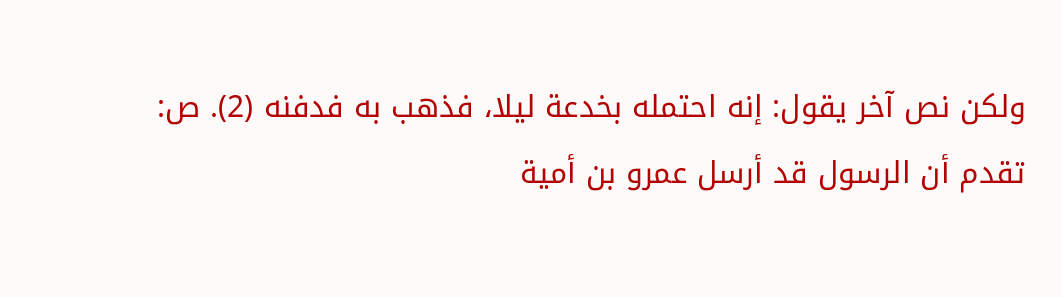ولكن نص آخر يقول: إنه احتمله بخدعة ليلا، فذهب به فدفنه (2). ص: تقدم أن الرسول قد أرسل عمرو بن أمية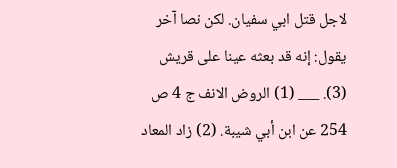لاجل قتل ابي سفيان. لكن نصا آخر يقول: إنه قد بعثه عينا على قريش (3). ___ (1) الروض الانف ج 4 ص 254 عن ابن أبي شيبة. (2) زاد المعاد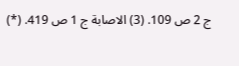ج 2 ص 109. (3) الاصابة ج 1 ص 419. (*)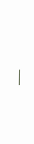___